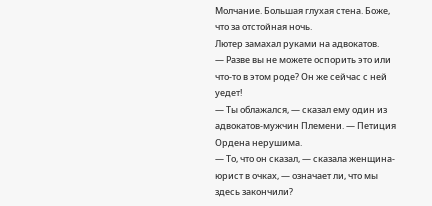Молчание. Большая глухая стена. Боже, что за отстойная ночь.
Лютер замахал руками на адвокатов.
— Разве вы не можете оспорить это или что-то в этом роде? Он же сейчас с ней уедет!
— Ты облажался, — сказал ему один из адвокатов-мужчин Племени. — Петиция Ордена нерушима.
— То, что он сказал, — сказала женщина-юрист в очках, — означает ли, что мы здесь закончили?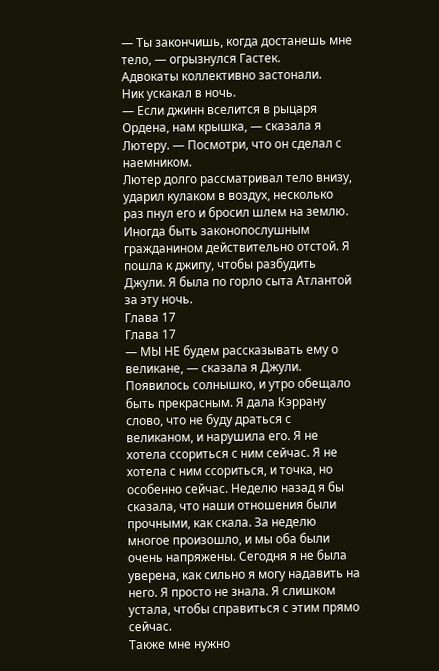— Ты закончишь, когда достанешь мне тело, — огрызнулся Гастек.
Адвокаты коллективно застонали.
Ник ускакал в ночь.
— Если джинн вселится в рыцаря Ордена, нам крышка, — сказала я Лютеру. — Посмотри, что он сделал с наемником.
Лютер долго рассматривал тело внизу, ударил кулаком в воздух, несколько раз пнул его и бросил шлем на землю.
Иногда быть законопослушным гражданином действительно отстой. Я пошла к джипу, чтобы разбудить Джули. Я была по горло сыта Атлантой за эту ночь.
Глава 17
Глава 17
— МЫ НЕ будем рассказывать ему о великане, — сказала я Джули.
Появилось солнышко, и утро обещало быть прекрасным. Я дала Кэррану слово, что не буду драться с великаном, и нарушила его. Я не хотела ссориться с ним сейчас. Я не хотела с ним ссориться, и точка, но особенно сейчас. Неделю назад я бы сказала, что наши отношения были прочными, как скала. За неделю многое произошло, и мы оба были очень напряжены. Сегодня я не была уверена, как сильно я могу надавить на него. Я просто не знала. Я слишком устала, чтобы справиться с этим прямо сейчас.
Также мне нужно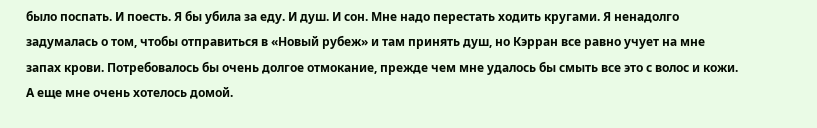было поспать. И поесть. Я бы убила за еду. И душ. И сон. Мне надо перестать ходить кругами. Я ненадолго задумалась о том, чтобы отправиться в «Новый рубеж» и там принять душ, но Кэрран все равно учует на мне запах крови. Потребовалось бы очень долгое отмокание, прежде чем мне удалось бы смыть все это с волос и кожи. А еще мне очень хотелось домой.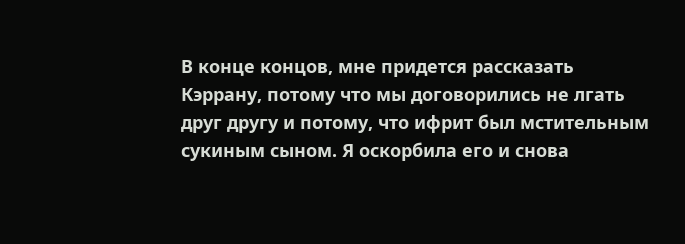В конце концов, мне придется рассказать Кэррану, потому что мы договорились не лгать друг другу и потому, что ифрит был мстительным сукиным сыном. Я оскорбила его и снова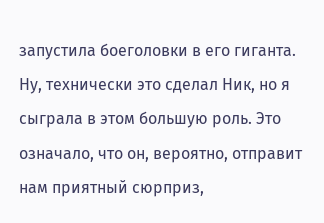запустила боеголовки в его гиганта. Ну, технически это сделал Ник, но я сыграла в этом большую роль. Это означало, что он, вероятно, отправит нам приятный сюрприз,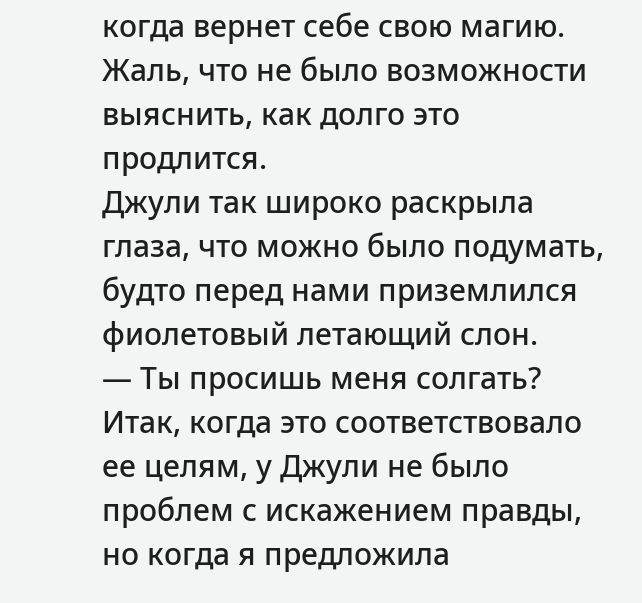когда вернет себе свою магию. Жаль, что не было возможности выяснить, как долго это продлится.
Джули так широко раскрыла глаза, что можно было подумать, будто перед нами приземлился фиолетовый летающий слон.
— Ты просишь меня солгать?
Итак, когда это соответствовало ее целям, у Джули не было проблем с искажением правды, но когда я предложила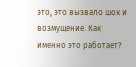это, это вызвало шок и возмущение. Как именно это работает?